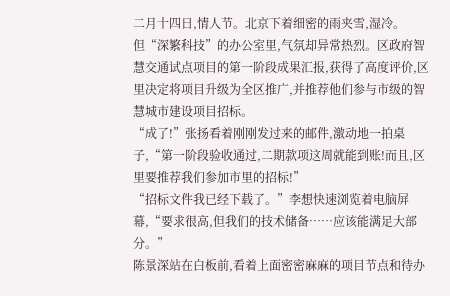二月十四日,情人节。北京下着细密的雨夹雪,湿冷。
但“深繁科技”的办公室里,气氛却异常热烈。区政府智慧交通试点项目的第一阶段成果汇报,获得了高度评价,区里决定将项目升级为全区推广,并推荐他们参与市级的智慧城市建设项目招标。
“成了!”张扬看着刚刚发过来的邮件,激动地一拍桌子,“第一阶段验收通过,二期款项这周就能到账!而且,区里要推荐我们参加市里的招标!”
“招标文件我已经下载了。”李想快速浏览着电脑屏幕,“要求很高,但我们的技术储备……应该能满足大部分。”
陈景深站在白板前,看着上面密密麻麻的项目节点和待办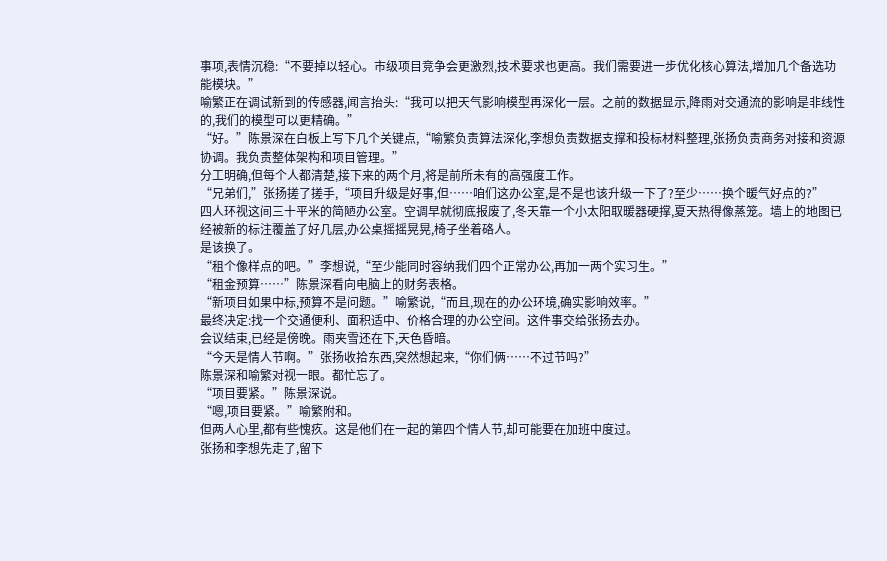事项,表情沉稳:“不要掉以轻心。市级项目竞争会更激烈,技术要求也更高。我们需要进一步优化核心算法,增加几个备选功能模块。”
喻繁正在调试新到的传感器,闻言抬头:“我可以把天气影响模型再深化一层。之前的数据显示,降雨对交通流的影响是非线性的,我们的模型可以更精确。”
“好。”陈景深在白板上写下几个关键点,“喻繁负责算法深化,李想负责数据支撑和投标材料整理,张扬负责商务对接和资源协调。我负责整体架构和项目管理。”
分工明确,但每个人都清楚,接下来的两个月,将是前所未有的高强度工作。
“兄弟们,”张扬搓了搓手,“项目升级是好事,但……咱们这办公室,是不是也该升级一下了?至少……换个暖气好点的?”
四人环视这间三十平米的简陋办公室。空调早就彻底报废了,冬天靠一个小太阳取暖器硬撑,夏天热得像蒸笼。墙上的地图已经被新的标注覆盖了好几层,办公桌摇摇晃晃,椅子坐着硌人。
是该换了。
“租个像样点的吧。”李想说,“至少能同时容纳我们四个正常办公,再加一两个实习生。”
“租金预算……”陈景深看向电脑上的财务表格。
“新项目如果中标,预算不是问题。”喻繁说,“而且,现在的办公环境,确实影响效率。”
最终决定:找一个交通便利、面积适中、价格合理的办公空间。这件事交给张扬去办。
会议结束,已经是傍晚。雨夹雪还在下,天色昏暗。
“今天是情人节啊。”张扬收拾东西,突然想起来,“你们俩……不过节吗?”
陈景深和喻繁对视一眼。都忙忘了。
“项目要紧。”陈景深说。
“嗯,项目要紧。”喻繁附和。
但两人心里,都有些愧疚。这是他们在一起的第四个情人节,却可能要在加班中度过。
张扬和李想先走了,留下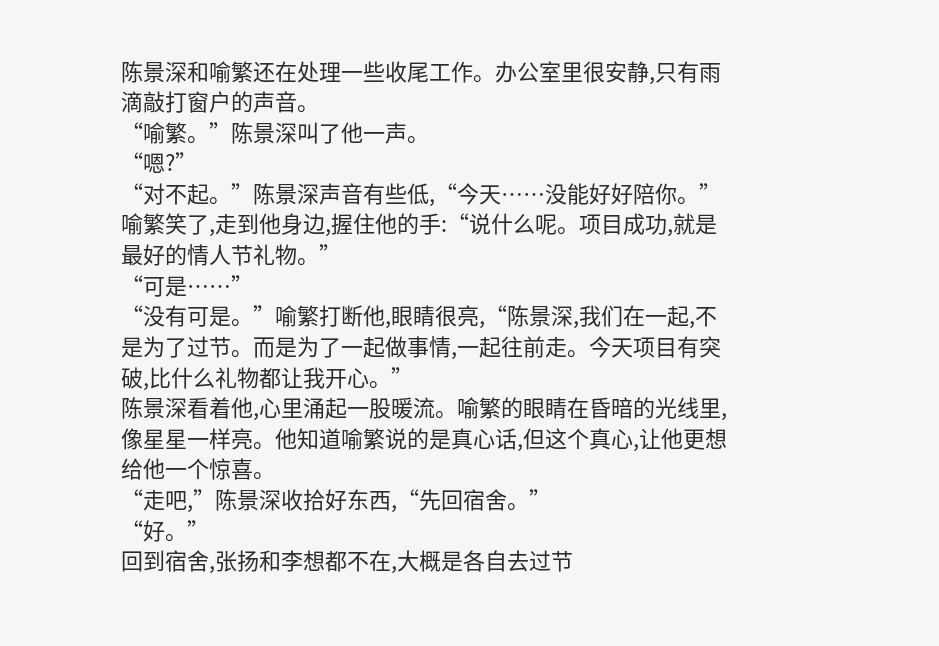陈景深和喻繁还在处理一些收尾工作。办公室里很安静,只有雨滴敲打窗户的声音。
“喻繁。”陈景深叫了他一声。
“嗯?”
“对不起。”陈景深声音有些低,“今天……没能好好陪你。”
喻繁笑了,走到他身边,握住他的手:“说什么呢。项目成功,就是最好的情人节礼物。”
“可是……”
“没有可是。”喻繁打断他,眼睛很亮,“陈景深,我们在一起,不是为了过节。而是为了一起做事情,一起往前走。今天项目有突破,比什么礼物都让我开心。”
陈景深看着他,心里涌起一股暖流。喻繁的眼睛在昏暗的光线里,像星星一样亮。他知道喻繁说的是真心话,但这个真心,让他更想给他一个惊喜。
“走吧,”陈景深收拾好东西,“先回宿舍。”
“好。”
回到宿舍,张扬和李想都不在,大概是各自去过节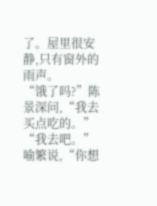了。屋里很安静,只有窗外的雨声。
“饿了吗?”陈景深问,“我去买点吃的。”
“我去吧。”喻繁说,“你想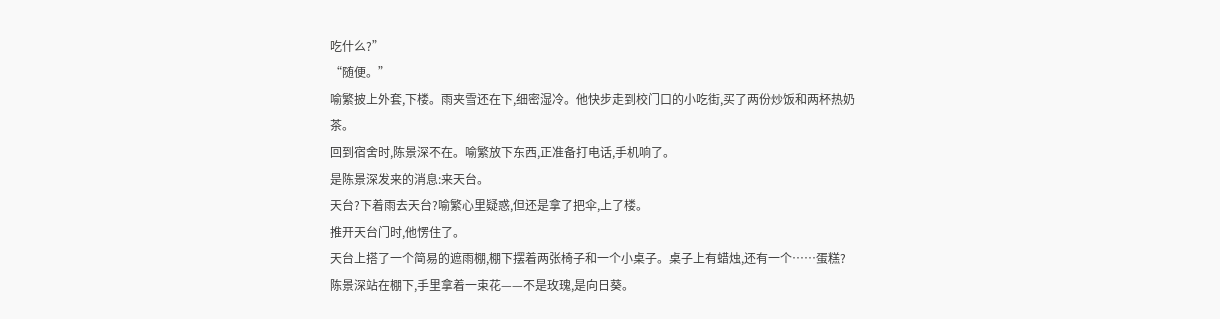吃什么?”
“随便。”
喻繁披上外套,下楼。雨夹雪还在下,细密湿冷。他快步走到校门口的小吃街,买了两份炒饭和两杯热奶茶。
回到宿舍时,陈景深不在。喻繁放下东西,正准备打电话,手机响了。
是陈景深发来的消息:来天台。
天台?下着雨去天台?喻繁心里疑惑,但还是拿了把伞,上了楼。
推开天台门时,他愣住了。
天台上搭了一个简易的遮雨棚,棚下摆着两张椅子和一个小桌子。桌子上有蜡烛,还有一个……蛋糕?
陈景深站在棚下,手里拿着一束花——不是玫瑰,是向日葵。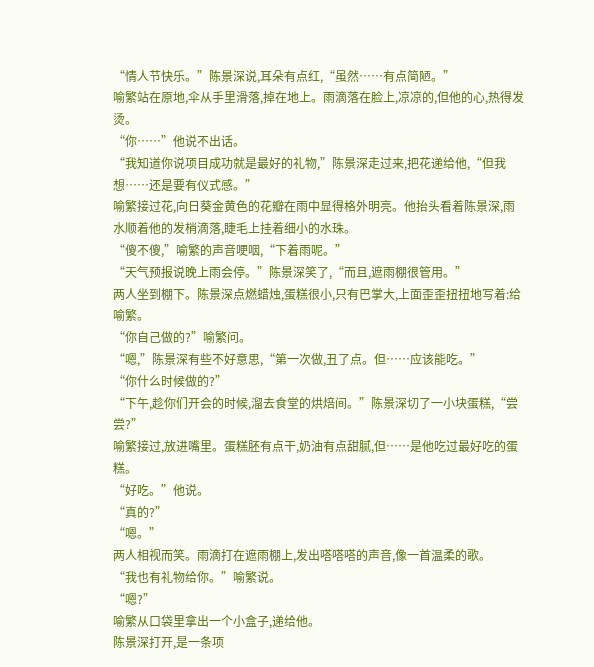“情人节快乐。”陈景深说,耳朵有点红,“虽然……有点简陋。”
喻繁站在原地,伞从手里滑落,掉在地上。雨滴落在脸上,凉凉的,但他的心,热得发烫。
“你……”他说不出话。
“我知道你说项目成功就是最好的礼物,”陈景深走过来,把花递给他,“但我想……还是要有仪式感。”
喻繁接过花,向日葵金黄色的花瓣在雨中显得格外明亮。他抬头看着陈景深,雨水顺着他的发梢滴落,睫毛上挂着细小的水珠。
“傻不傻,”喻繁的声音哽咽,“下着雨呢。”
“天气预报说晚上雨会停。”陈景深笑了,“而且,遮雨棚很管用。”
两人坐到棚下。陈景深点燃蜡烛,蛋糕很小,只有巴掌大,上面歪歪扭扭地写着:给喻繁。
“你自己做的?”喻繁问。
“嗯,”陈景深有些不好意思,“第一次做,丑了点。但……应该能吃。”
“你什么时候做的?”
“下午,趁你们开会的时候,溜去食堂的烘焙间。”陈景深切了一小块蛋糕,“尝尝?”
喻繁接过,放进嘴里。蛋糕胚有点干,奶油有点甜腻,但……是他吃过最好吃的蛋糕。
“好吃。”他说。
“真的?”
“嗯。”
两人相视而笑。雨滴打在遮雨棚上,发出嗒嗒嗒的声音,像一首温柔的歌。
“我也有礼物给你。”喻繁说。
“嗯?”
喻繁从口袋里拿出一个小盒子,递给他。
陈景深打开,是一条项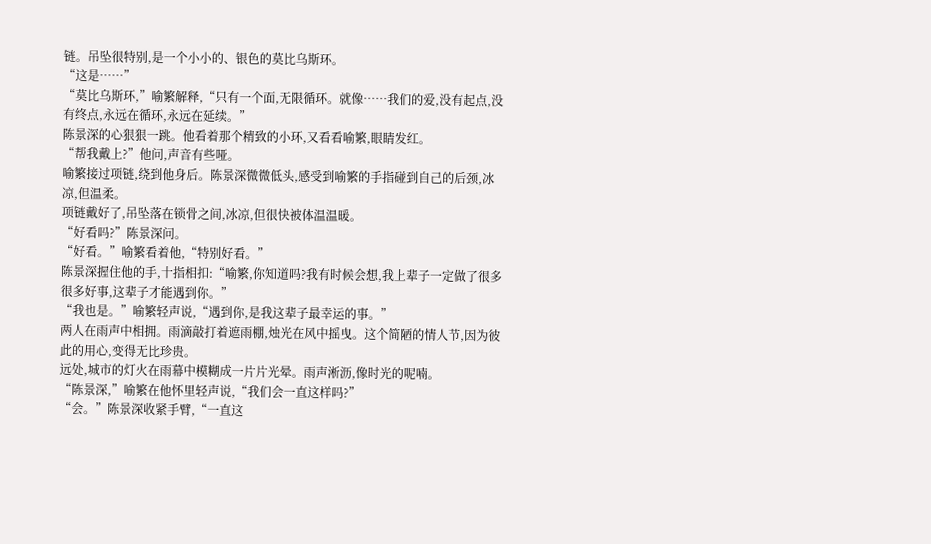链。吊坠很特别,是一个小小的、银色的莫比乌斯环。
“这是……”
“莫比乌斯环,”喻繁解释,“只有一个面,无限循环。就像……我们的爱,没有起点,没有终点,永远在循环,永远在延续。”
陈景深的心狠狠一跳。他看着那个精致的小环,又看看喻繁,眼睛发红。
“帮我戴上?”他问,声音有些哑。
喻繁接过项链,绕到他身后。陈景深微微低头,感受到喻繁的手指碰到自己的后颈,冰凉,但温柔。
项链戴好了,吊坠落在锁骨之间,冰凉,但很快被体温温暖。
“好看吗?”陈景深问。
“好看。”喻繁看着他,“特别好看。”
陈景深握住他的手,十指相扣:“喻繁,你知道吗?我有时候会想,我上辈子一定做了很多很多好事,这辈子才能遇到你。”
“我也是。”喻繁轻声说,“遇到你,是我这辈子最幸运的事。”
两人在雨声中相拥。雨滴敲打着遮雨棚,烛光在风中摇曳。这个简陋的情人节,因为彼此的用心,变得无比珍贵。
远处,城市的灯火在雨幕中模糊成一片片光晕。雨声淅沥,像时光的呢喃。
“陈景深,”喻繁在他怀里轻声说,“我们会一直这样吗?”
“会。”陈景深收紧手臂,“一直这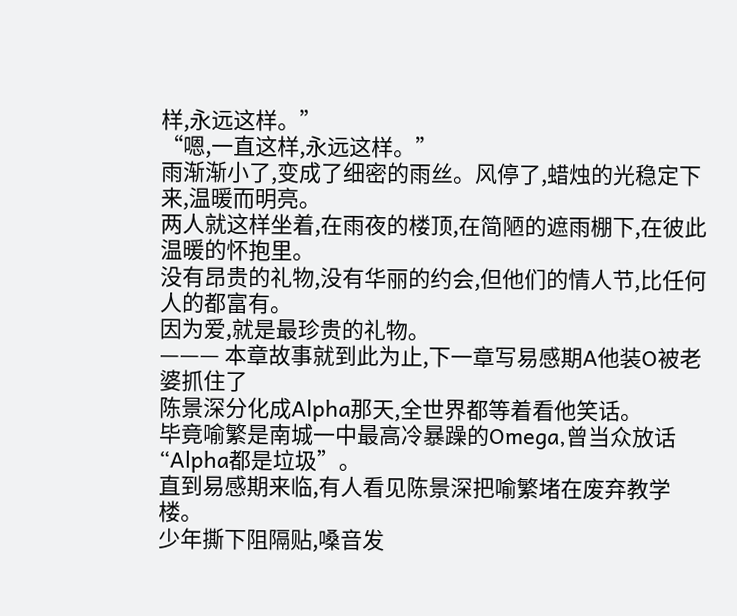样,永远这样。”
“嗯,一直这样,永远这样。”
雨渐渐小了,变成了细密的雨丝。风停了,蜡烛的光稳定下来,温暖而明亮。
两人就这样坐着,在雨夜的楼顶,在简陋的遮雨棚下,在彼此温暖的怀抱里。
没有昂贵的礼物,没有华丽的约会,但他们的情人节,比任何人的都富有。
因为爱,就是最珍贵的礼物。
——— 本章故事就到此为止,下一章写易感期A他装O被老婆抓住了
陈景深分化成Alpha那天,全世界都等着看他笑话。
毕竟喻繁是南城一中最高冷暴躁的Omega,曾当众放话“Alpha都是垃圾”。
直到易感期来临,有人看见陈景深把喻繁堵在废弃教学楼。
少年撕下阻隔贴,嗓音发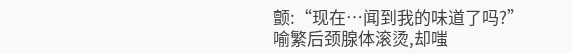颤:“现在…闻到我的味道了吗?”
喻繁后颈腺体滚烫,却嗤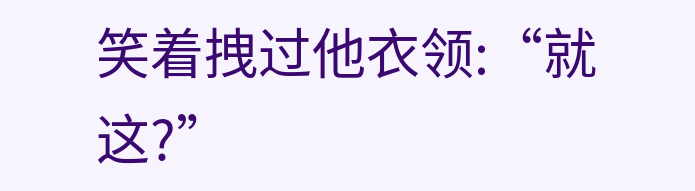笑着拽过他衣领:“就这?”